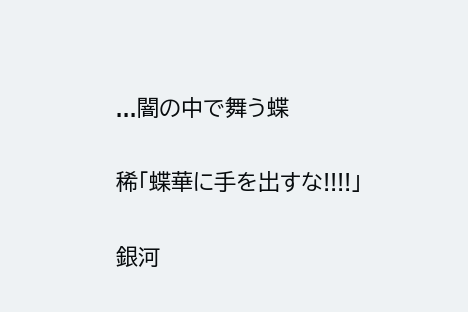...闇の中で舞う蝶

稀「蝶華に手を出すな!!!!」

銀河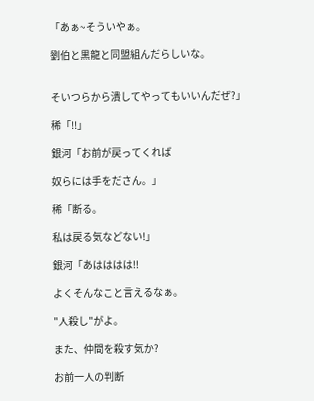「あぁ~そういやぁ。

劉伯と黒龍と同盟組んだらしいな。


そいつらから潰してやってもいいんだぜ?」

稀「!!」

銀河「お前が戻ってくれば

奴らには手をださん。」

稀「断る。

私は戻る気などない!」

銀河「あはははは!!

よくそんなこと言えるなぁ。

"人殺し"がよ。

また、仲間を殺す気か?

お前一人の判断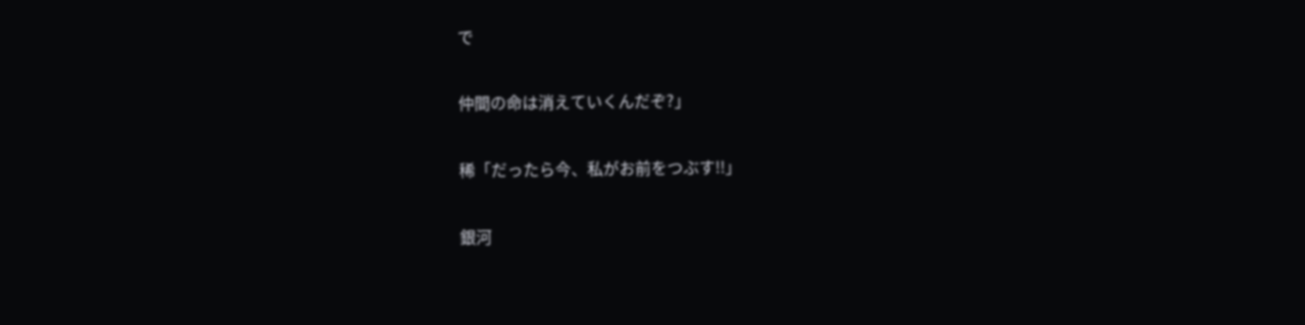で

仲間の命は消えていくんだぞ?」

稀「だったら今、私がお前をつぶす!!」

銀河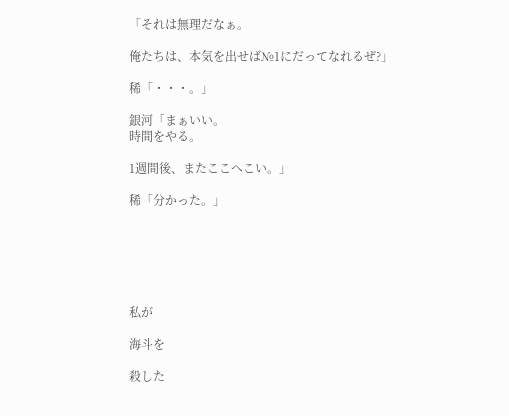「それは無理だなぁ。

俺たちは、本気を出せば№1にだってなれるぜ?」

稀「・・・。」

銀河「まぁいい。
時間をやる。

1週間後、またここへこい。」

稀「分かった。」






私が

海斗を

殺した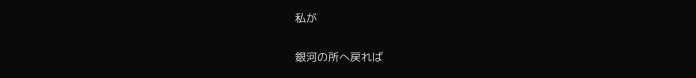私が

銀河の所へ戻れば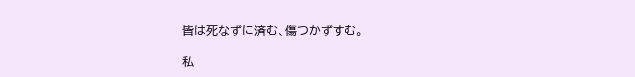皆は死なずに済む、傷つかずすむ。

私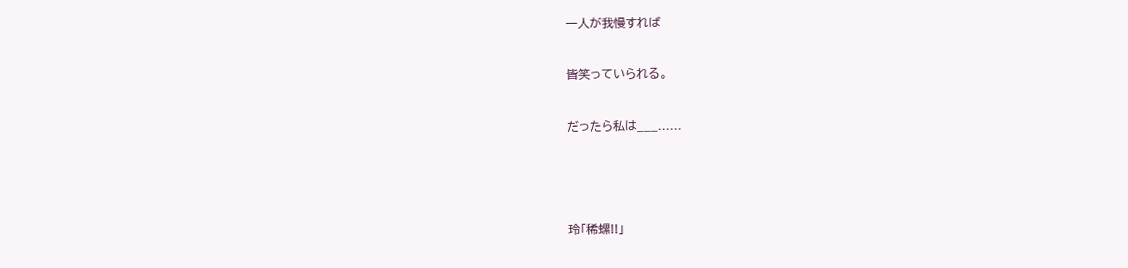一人が我慢すれば

皆笑っていられる。

だったら私は___......



玲「稀螺!!」